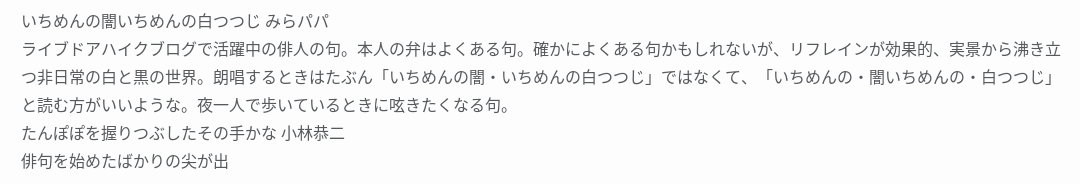いちめんの闇いちめんの白つつじ みらパパ
ライブドアハイクブログで活躍中の俳人の句。本人の弁はよくある句。確かによくある句かもしれないが、リフレインが効果的、実景から沸き立つ非日常の白と黒の世界。朗唱するときはたぶん「いちめんの闇・いちめんの白つつじ」ではなくて、「いちめんの・闇いちめんの・白つつじ」と読む方がいいような。夜一人で歩いているときに呟きたくなる句。
たんぽぽを握りつぶしたその手かな 小林恭二
俳句を始めたばかりの尖が出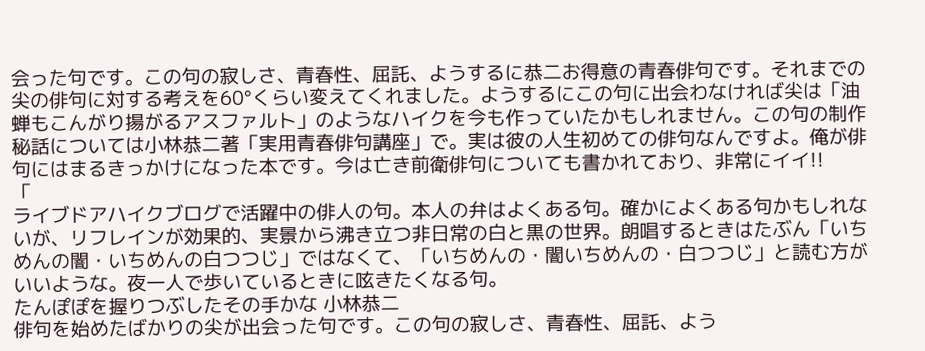会った句です。この句の寂しさ、青春性、屈託、ようするに恭二お得意の青春俳句です。それまでの尖の俳句に対する考えを60°くらい変えてくれました。ようするにこの句に出会わなければ尖は「油蝉もこんがり揚がるアスファルト」のようなハイクを今も作っていたかもしれません。この句の制作秘話については小林恭二著「実用青春俳句講座」で。実は彼の人生初めての俳句なんですよ。俺が俳句にはまるきっかけになった本です。今は亡き前衛俳句についても書かれており、非常にイイ!!
「
ライブドアハイクブログで活躍中の俳人の句。本人の弁はよくある句。確かによくある句かもしれないが、リフレインが効果的、実景から沸き立つ非日常の白と黒の世界。朗唱するときはたぶん「いちめんの闇・いちめんの白つつじ」ではなくて、「いちめんの・闇いちめんの・白つつじ」と読む方がいいような。夜一人で歩いているときに呟きたくなる句。
たんぽぽを握りつぶしたその手かな 小林恭二
俳句を始めたばかりの尖が出会った句です。この句の寂しさ、青春性、屈託、よう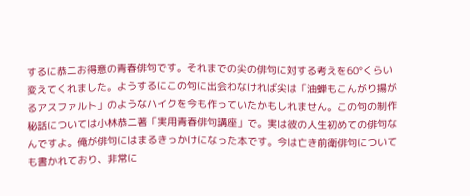するに恭二お得意の青春俳句です。それまでの尖の俳句に対する考えを60°くらい変えてくれました。ようするにこの句に出会わなければ尖は「油蝉もこんがり揚がるアスファルト」のようなハイクを今も作っていたかもしれません。この句の制作秘話については小林恭二著「実用青春俳句講座」で。実は彼の人生初めての俳句なんですよ。俺が俳句にはまるきっかけになった本です。今は亡き前衛俳句についても書かれており、非常に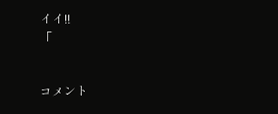イイ!!
「


コメント